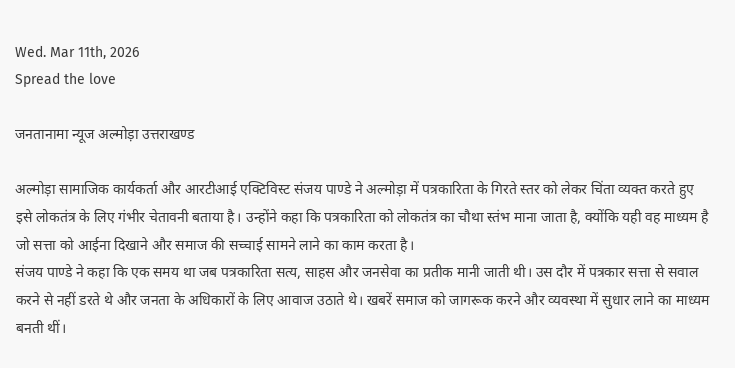Wed. Mar 11th, 2026
Spread the love

जनतानामा न्यूज अल्मोड़ा उत्तराखण्ड

अल्मोड़ा सामाजिक कार्यकर्ता और आरटीआई एक्टिविस्ट संजय पाण्डे ने अल्मोड़ा में पत्रकारिता के गिरते स्तर को लेकर चिंता व्यक्त करते हुए इसे लोकतंत्र के लिए गंभीर चेतावनी बताया है। उन्होंने कहा कि पत्रकारिता को लोकतंत्र का चौथा स्तंभ माना जाता है, क्योंकि यही वह माध्यम है जो सत्ता को आईना दिखाने और समाज की सच्चाई सामने लाने का काम करता है।
संजय पाण्डे ने कहा कि एक समय था जब पत्रकारिता सत्य, साहस और जनसेवा का प्रतीक मानी जाती थी। उस दौर में पत्रकार सत्ता से सवाल करने से नहीं डरते थे और जनता के अधिकारों के लिए आवाज उठाते थे। खबरें समाज को जागरूक करने और व्यवस्था में सुधार लाने का माध्यम बनती थीं।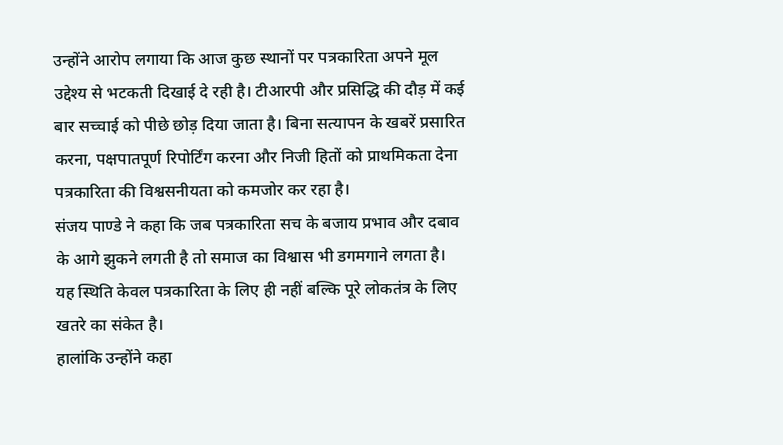उन्होंने आरोप लगाया कि आज कुछ स्थानों पर पत्रकारिता अपने मूल उद्देश्य से भटकती दिखाई दे रही है। टीआरपी और प्रसिद्धि की दौड़ में कई बार सच्चाई को पीछे छोड़ दिया जाता है। बिना सत्यापन के खबरें प्रसारित करना, पक्षपातपूर्ण रिपोर्टिंग करना और निजी हितों को प्राथमिकता देना पत्रकारिता की विश्वसनीयता को कमजोर कर रहा है।
संजय पाण्डे ने कहा कि जब पत्रकारिता सच के बजाय प्रभाव और दबाव के आगे झुकने लगती है तो समाज का विश्वास भी डगमगाने लगता है। यह स्थिति केवल पत्रकारिता के लिए ही नहीं बल्कि पूरे लोकतंत्र के लिए खतरे का संकेत है।
हालांकि उन्होंने कहा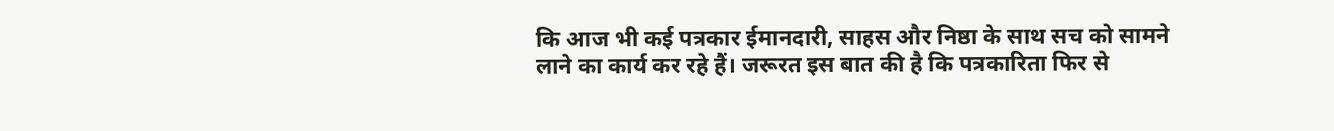कि आज भी कई पत्रकार ईमानदारी, साहस और निष्ठा के साथ सच को सामने लाने का कार्य कर रहे हैं। जरूरत इस बात की है कि पत्रकारिता फिर से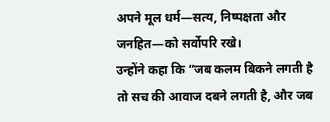अपने मूल धर्म—सत्य, निष्पक्षता और जनहित—को सर्वोपरि रखे।
उन्होंने कहा कि “जब कलम बिकने लगती है तो सच की आवाज दबने लगती है, और जब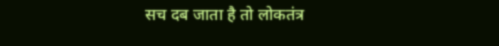सच दब जाता है तो लोकतंत्र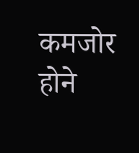कमजोर होने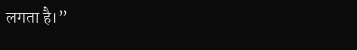लगता है।”